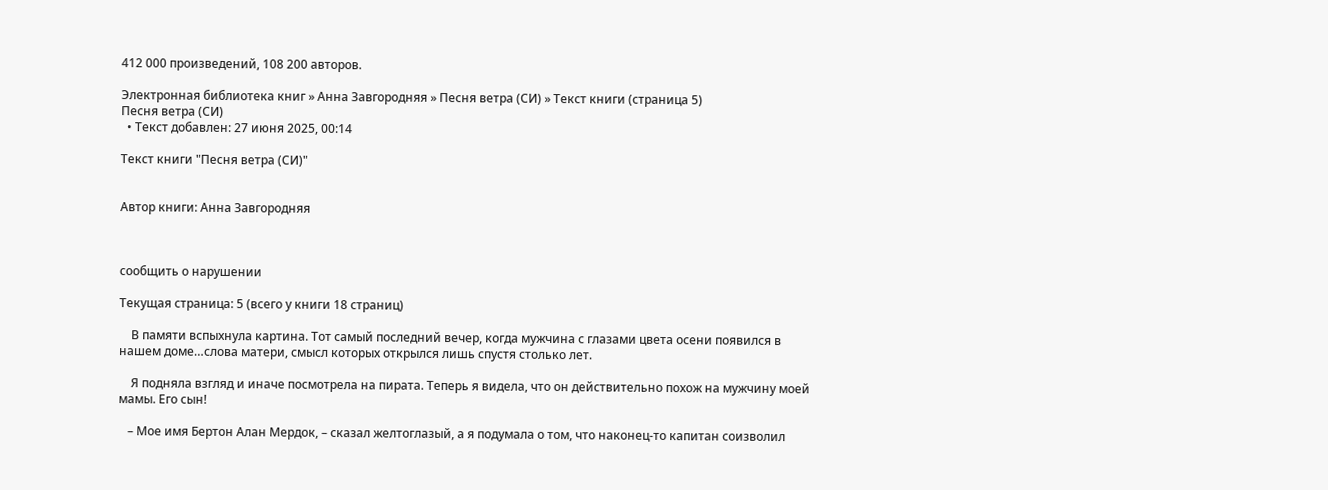412 000 произведений, 108 200 авторов.

Электронная библиотека книг » Анна Завгородняя » Песня ветра (СИ) » Текст книги (страница 5)
Песня ветра (СИ)
  • Текст добавлен: 27 июня 2025, 00:14

Текст книги "Песня ветра (СИ)"


Автор книги: Анна Завгородняя



сообщить о нарушении

Текущая страница: 5 (всего у книги 18 страниц)

    В памяти вспыхнула картина. Тот самый последний вечер, когда мужчина с глазами цвета осени появился в нашем доме…слова матери, смысл которых открылся лишь спустя столько лет.

    Я подняла взгляд и иначе посмотрела на пирата. Теперь я видела, что он действительно похож на мужчину моей мамы. Его сын!

   – Мое имя Бертон Алан Мердок, – сказал желтоглазый, а я подумала о том, что наконец-то капитан соизволил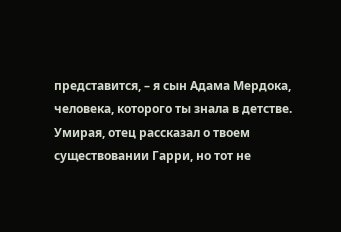представится, – я сын Адама Мердока, человека, которого ты знала в детстве. Умирая, отец рассказал о твоем существовании Гарри, но тот не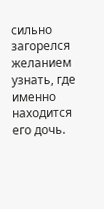сильно загорелся желанием узнать, где именно находится его дочь.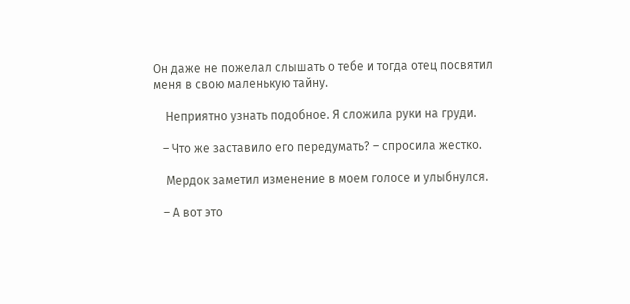Он даже не пожелал слышать о тебе и тогда отец посвятил меня в свою маленькую тайну.

    Неприятно узнать подобное. Я сложила руки на груди.

   – Что же заставило его передумать? – спросила жестко.

    Мердок заметил изменение в моем голосе и улыбнулся.

   – А вот это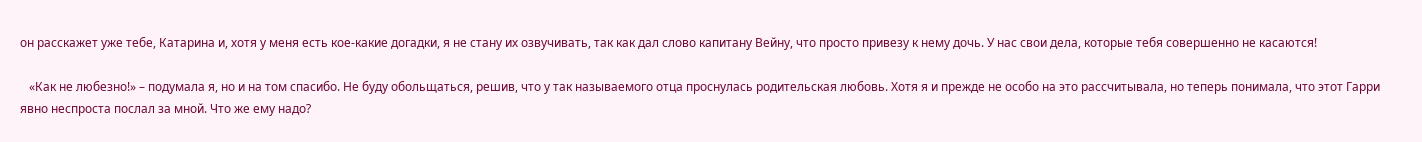он расскажет уже тебе, Катарина и, хотя у меня есть кое-какие догадки, я не стану их озвучивать, так как дал слово капитану Вейну, что просто привезу к нему дочь. У нас свои дела, которые тебя совершенно не касаются!

   «Как не любезно!» – подумала я, но и на том спасибо. Не буду обольщаться, решив, что у так называемого отца проснулась родительская любовь. Хотя я и прежде не особо на это рассчитывала, но теперь понимала, что этот Гарри явно неспроста послал за мной. Что же ему надо?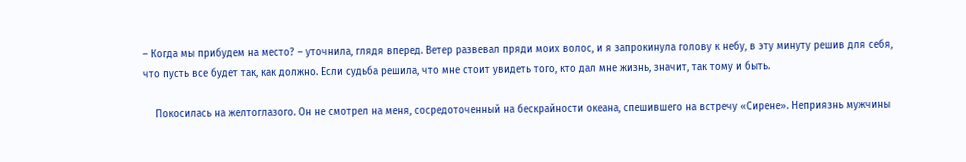– Когда мы прибудем на место? – уточнила, глядя вперед. Ветер развевал пряди моих волос, и я запрокинула голову к небу, в эту минуту решив для себя, что пусть все будет так, как должно. Если судьба решила, что мне стоит увидеть того, кто дал мне жизнь, значит, так тому и быть.

    Покосилась на желтоглазого. Он не смотрел на меня, сосредоточенный на бескрайности океана, спешившего на встречу «Сирене». Неприязнь мужчины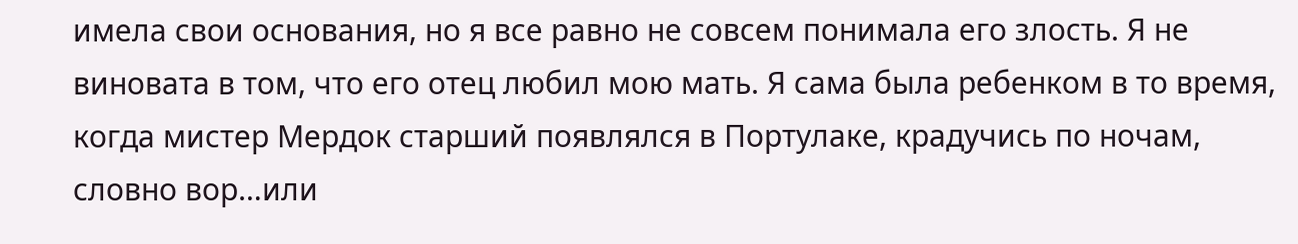имела свои основания, но я все равно не совсем понимала его злость. Я не виновата в том, что его отец любил мою мать. Я сама была ребенком в то время, когда мистер Мердок старший появлялся в Портулаке, крадучись по ночам, словно вор…или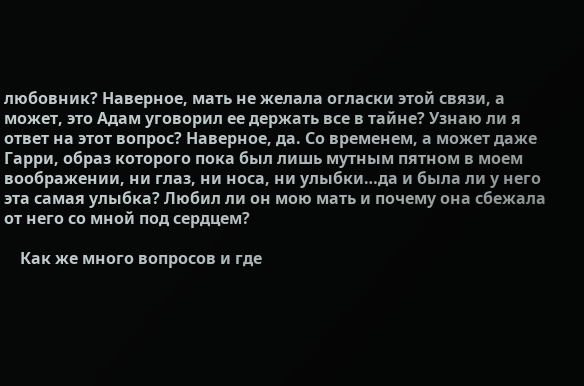любовник? Наверное, мать не желала огласки этой связи, а может, это Адам уговорил ее держать все в тайне? Узнаю ли я ответ на этот вопрос? Наверное, да. Со временем, а может даже Гарри, образ которого пока был лишь мутным пятном в моем воображении, ни глаз, ни носа, ни улыбки…да и была ли у него эта самая улыбка? Любил ли он мою мать и почему она сбежала от него со мной под сердцем?

    Как же много вопросов и где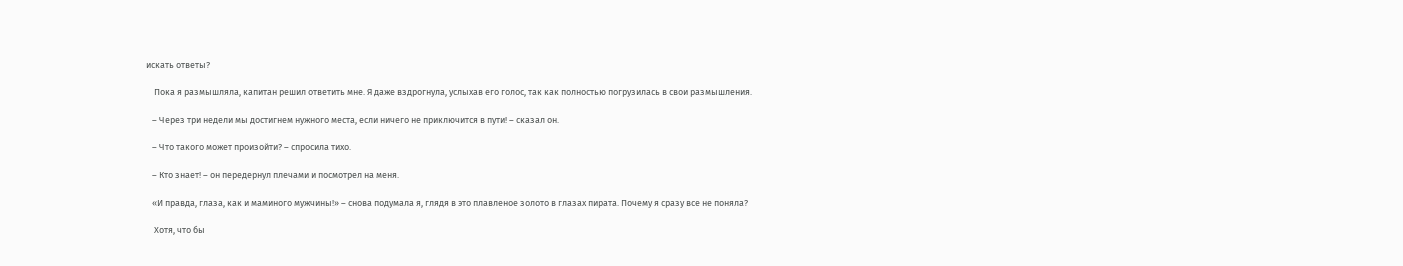искать ответы?

    Пока я размышляла, капитан решил ответить мне. Я даже вздрогнула, услыхав его голос, так как полностью погрузилась в свои размышления.

   – Через три недели мы достигнем нужного места, если ничего не приключится в пути! – сказал он.

   – Что такого может произойти? – спросила тихо.

   – Кто знает! – он передернул плечами и посмотрел на меня.

   «И правда, глаза, как и маминого мужчины!» – снова подумала я, глядя в это плавленое золото в глазах пирата. Почему я сразу все не поняла?

    Хотя, что бы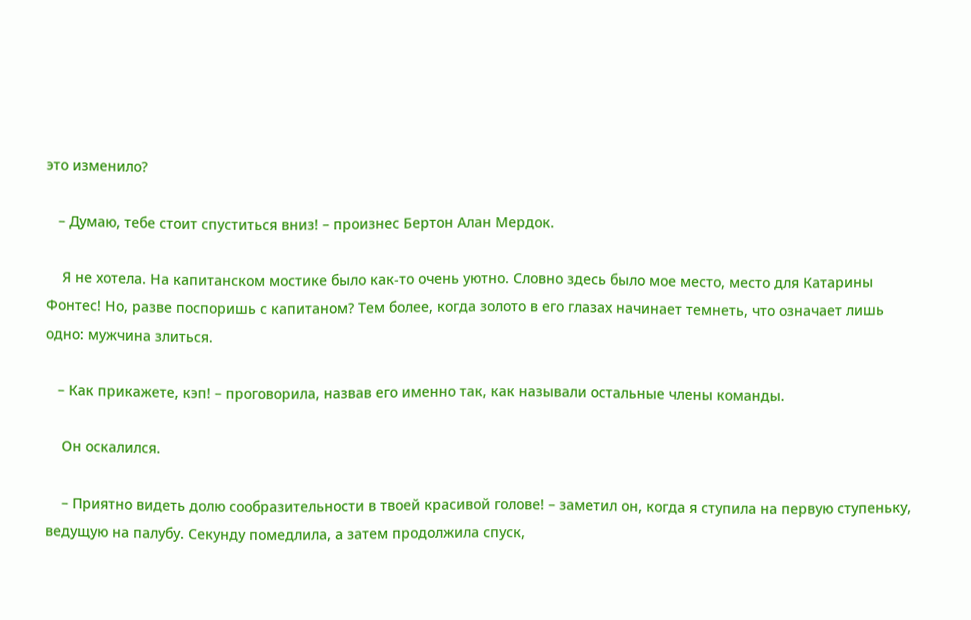это изменило?

   – Думаю, тебе стоит спуститься вниз! – произнес Бертон Алан Мердок.

    Я не хотела. На капитанском мостике было как-то очень уютно. Словно здесь было мое место, место для Катарины Фонтес! Но, разве поспоришь с капитаном? Тем более, когда золото в его глазах начинает темнеть, что означает лишь одно: мужчина злиться.

   – Как прикажете, кэп! – проговорила, назвав его именно так, как называли остальные члены команды.

    Он оскалился.

    – Приятно видеть долю сообразительности в твоей красивой голове! – заметил он, когда я ступила на первую ступеньку, ведущую на палубу. Секунду помедлила, а затем продолжила спуск,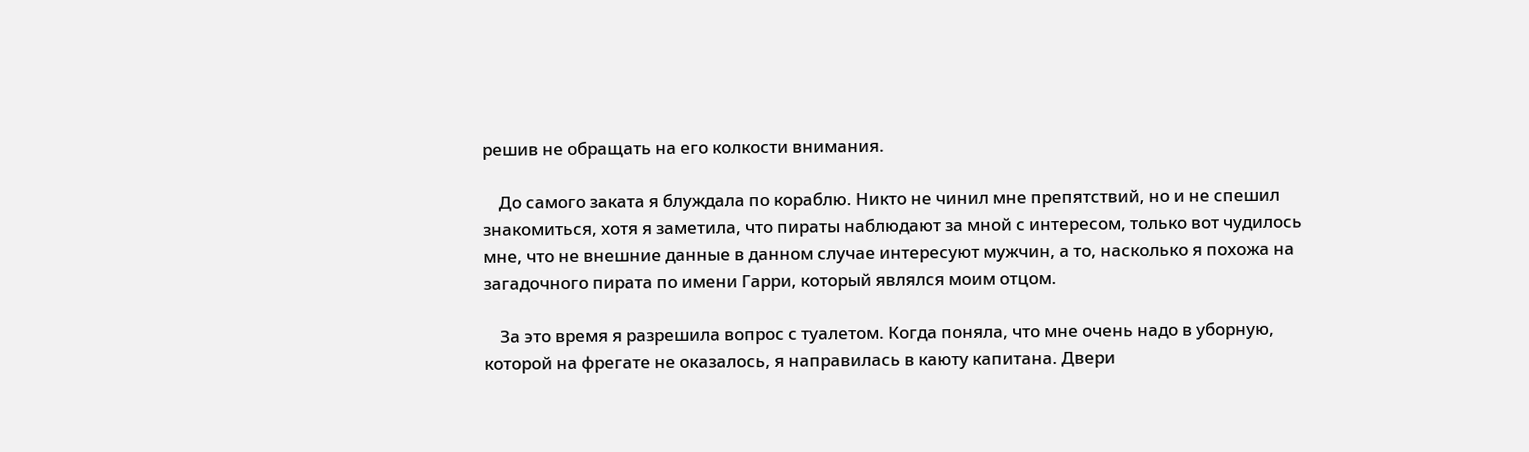решив не обращать на его колкости внимания.

    До самого заката я блуждала по кораблю. Никто не чинил мне препятствий, но и не спешил знакомиться, хотя я заметила, что пираты наблюдают за мной с интересом, только вот чудилось мне, что не внешние данные в данном случае интересуют мужчин, а то, насколько я похожа на загадочного пирата по имени Гарри, который являлся моим отцом.

    За это время я разрешила вопрос с туалетом. Когда поняла, что мне очень надо в уборную, которой на фрегате не оказалось, я направилась в каюту капитана. Двери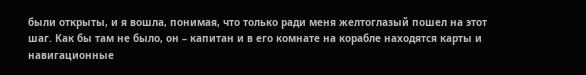были открыты, и я вошла, понимая, что только ради меня желтоглазый пошел на этот шаг. Как бы там не было, он – капитан и в его комнате на корабле находятся карты и навигационные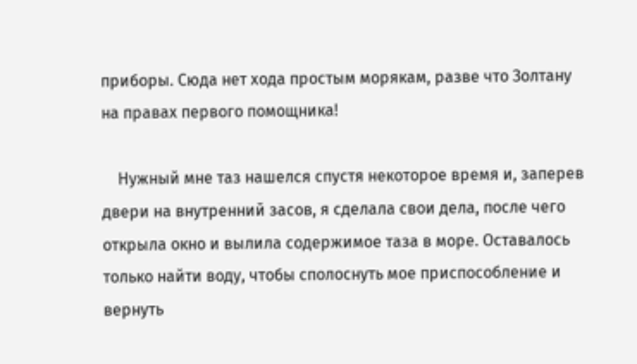приборы. Сюда нет хода простым морякам, разве что Золтану на правах первого помощника!

    Нужный мне таз нашелся спустя некоторое время и, заперев двери на внутренний засов, я сделала свои дела, после чего открыла окно и вылила содержимое таза в море. Оставалось только найти воду, чтобы сполоснуть мое приспособление и вернуть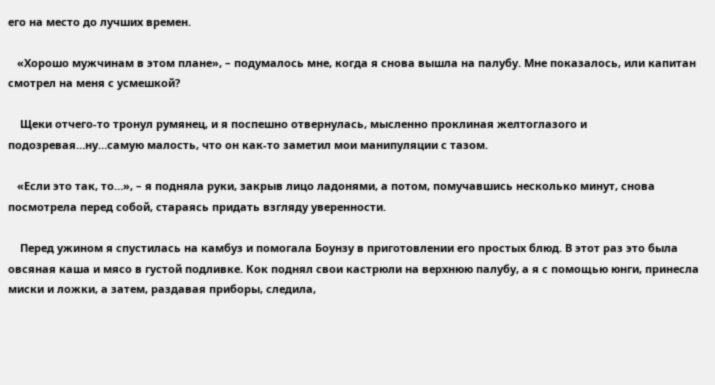его на место до лучших времен.

   «Хорошо мужчинам в этом плане», – подумалось мне, когда я снова вышла на палубу. Мне показалось, или капитан смотрел на меня с усмешкой?

    Щеки отчего-то тронул румянец, и я поспешно отвернулась, мысленно проклиная желтоглазого и подозревая…ну…самую малость, что он как-то заметил мои манипуляции с тазом.

   «Если это так, то…», – я подняла руки, закрыв лицо ладонями, а потом, помучавшись несколько минут, снова посмотрела перед собой, стараясь придать взгляду уверенности.

    Перед ужином я спустилась на камбуз и помогала Боунзу в приготовлении его простых блюд. В этот раз это была овсяная каша и мясо в густой подливке. Кок поднял свои кастрюли на верхнюю палубу, а я с помощью юнги, принесла миски и ложки, а затем, раздавая приборы, следила,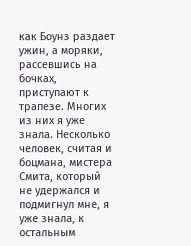как Боунз раздает ужин, а моряки, рассевшись на бочках, приступают к трапезе. Многих из них я уже знала. Несколько человек, считая и боцмана, мистера Смита, который не удержался и подмигнул мне, я уже знала, к остальным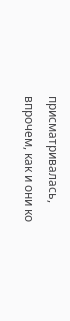присматривалась, впрочем, как и они ко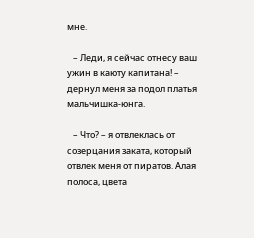мне.

   – Леди, я сейчас отнесу ваш ужин в каюту капитана! – дернул меня за подол платья мальчишка-юнга.

   – Что? – я отвлеклась от созерцания заката, который отвлек меня от пиратов. Алая полоса, цвета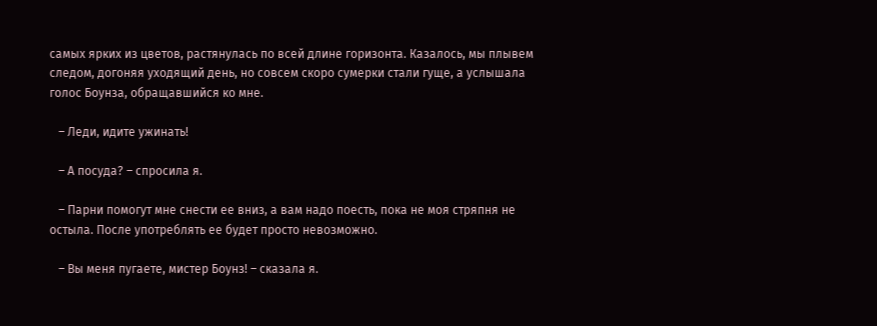самых ярких из цветов, растянулась по всей длине горизонта. Казалось, мы плывем следом, догоняя уходящий день, но совсем скоро сумерки стали гуще, а услышала голос Боунза, обращавшийся ко мне.

   – Леди, идите ужинать!

   – А посуда? – спросила я.

   – Парни помогут мне снести ее вниз, а вам надо поесть, пока не моя стряпня не остыла. После употреблять ее будет просто невозможно.

   – Вы меня пугаете, мистер Боунз! – сказала я.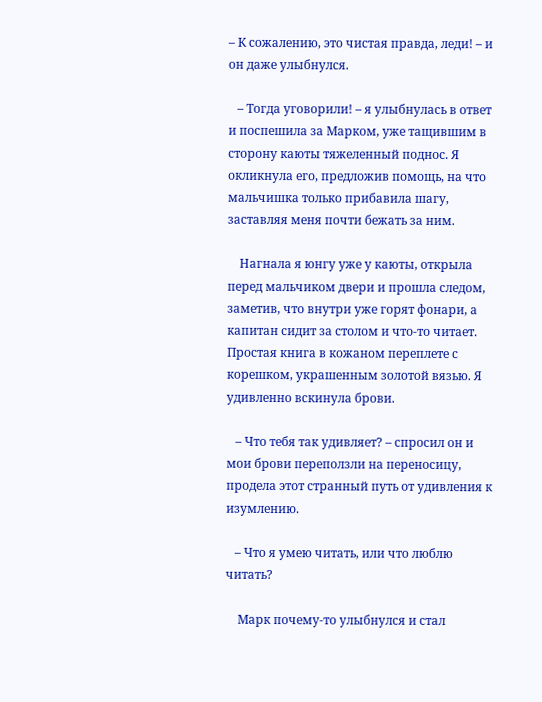– К сожалению, это чистая правда, леди! – и он даже улыбнулся.

   – Тогда уговорили! – я улыбнулась в ответ и поспешила за Марком, уже тащившим в сторону каюты тяжеленный поднос. Я окликнула его, предложив помощь, на что мальчишка только прибавила шагу, заставляя меня почти бежать за ним.

    Нагнала я юнгу уже у каюты, открыла перед мальчиком двери и прошла следом, заметив, что внутри уже горят фонари, а капитан сидит за столом и что-то читает. Простая книга в кожаном переплете с корешком, украшенным золотой вязью. Я удивленно вскинула брови.

   – Что тебя так удивляет? – спросил он и мои брови переползли на переносицу, продела этот странный путь от удивления к изумлению.

   – Что я умею читать, или что люблю читать?

    Марк почему-то улыбнулся и стал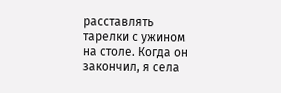расставлять тарелки с ужином на столе. Когда он закончил, я села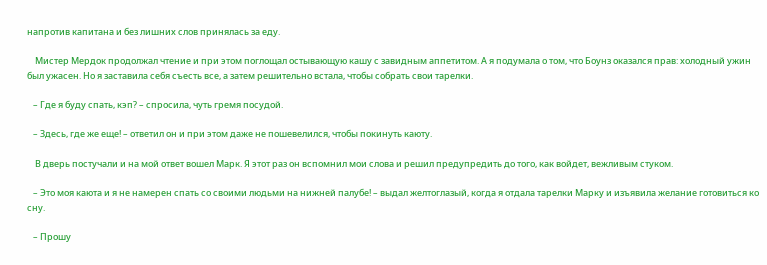напротив капитана и без лишних слов принялась за еду.

    Мистер Мердок продолжал чтение и при этом поглощал остывающую кашу с завидным аппетитом. А я подумала о том, что Боунз оказался прав: холодный ужин был ужасен. Но я заставила себя съесть все, а затем решительно встала, чтобы собрать свои тарелки.

   – Где я буду спать, кэп? – спросила, чуть гремя посудой.

   – Здесь, где же еще! – ответил он и при этом даже не пошевелился, чтобы покинуть каюту.

    В дверь постучали и на мой ответ вошел Марк. Я этот раз он вспомнил мои слова и решил предупредить до того, как войдет, вежливым стуком.

   – Это моя каюта и я не намерен спать со своими людьми на нижней палубе! – выдал желтоглазый, когда я отдала тарелки Марку и изъявила желание готовиться ко сну.

   – Прошу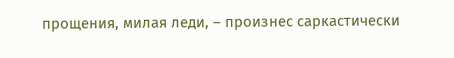прощения, милая леди, – произнес саркастически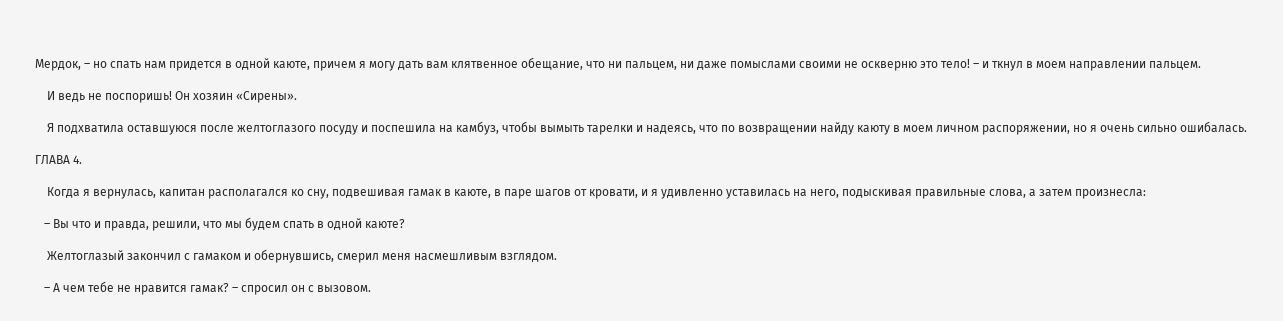Мердок, – но спать нам придется в одной каюте, причем я могу дать вам клятвенное обещание, что ни пальцем, ни даже помыслами своими не оскверню это тело! – и ткнул в моем направлении пальцем.

    И ведь не поспоришь! Он хозяин «Сирены».

    Я подхватила оставшуюся после желтоглазого посуду и поспешила на камбуз, чтобы вымыть тарелки и надеясь, что по возвращении найду каюту в моем личном распоряжении, но я очень сильно ошибалась.

ГЛАВА 4.

    Когда я вернулась, капитан располагался ко сну, подвешивая гамак в каюте, в паре шагов от кровати, и я удивленно уставилась на него, подыскивая правильные слова, а затем произнесла:

   – Вы что и правда, решили, что мы будем спать в одной каюте?

    Желтоглазый закончил с гамаком и обернувшись, смерил меня насмешливым взглядом.

   – А чем тебе не нравится гамак? – спросил он с вызовом.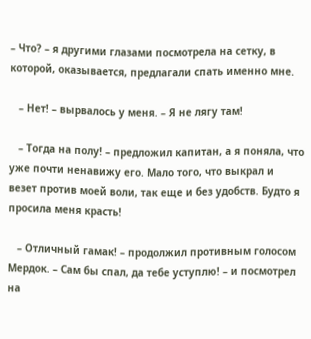– Что? – я другими глазами посмотрела на сетку, в которой, оказывается, предлагали спать именно мне.

   – Нет! – вырвалось у меня. – Я не лягу там!

   – Тогда на полу! – предложил капитан, а я поняла, что уже почти ненавижу его. Мало того, что выкрал и везет против моей воли, так еще и без удобств. Будто я просила меня красть!

   – Отличный гамак! – продолжил противным голосом Мердок. – Сам бы спал, да тебе уступлю! – и посмотрел на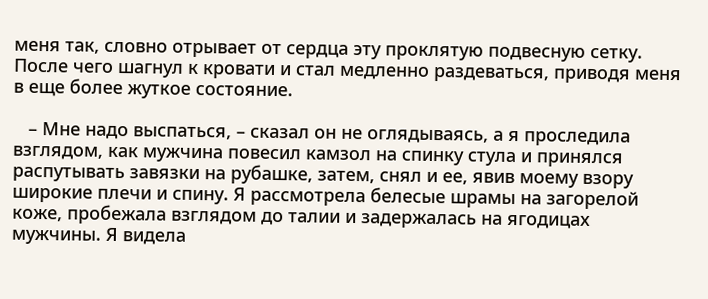меня так, словно отрывает от сердца эту проклятую подвесную сетку. После чего шагнул к кровати и стал медленно раздеваться, приводя меня в еще более жуткое состояние.

   – Мне надо выспаться, – сказал он не оглядываясь, а я проследила взглядом, как мужчина повесил камзол на спинку стула и принялся распутывать завязки на рубашке, затем, снял и ее, явив моему взору широкие плечи и спину. Я рассмотрела белесые шрамы на загорелой коже, пробежала взглядом до талии и задержалась на ягодицах мужчины. Я видела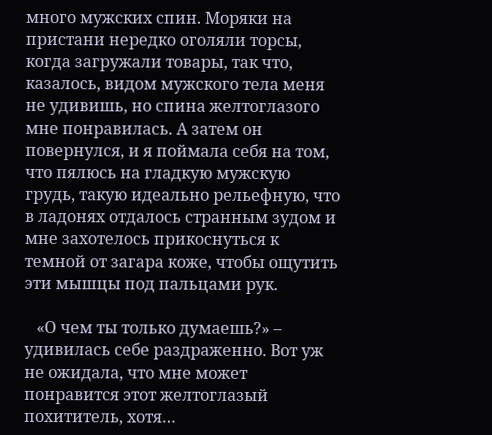много мужских спин. Моряки на пристани нередко оголяли торсы, когда загружали товары, так что, казалось, видом мужского тела меня не удивишь, но спина желтоглазого мне понравилась. А затем он повернулся, и я поймала себя на том, что пялюсь на гладкую мужскую грудь, такую идеально рельефную, что в ладонях отдалось странным зудом и мне захотелось прикоснуться к темной от загара коже, чтобы ощутить эти мышцы под пальцами рук.

   «О чем ты только думаешь?» – удивилась себе раздраженно. Вот уж не ожидала, что мне может понравится этот желтоглазый похититель, хотя…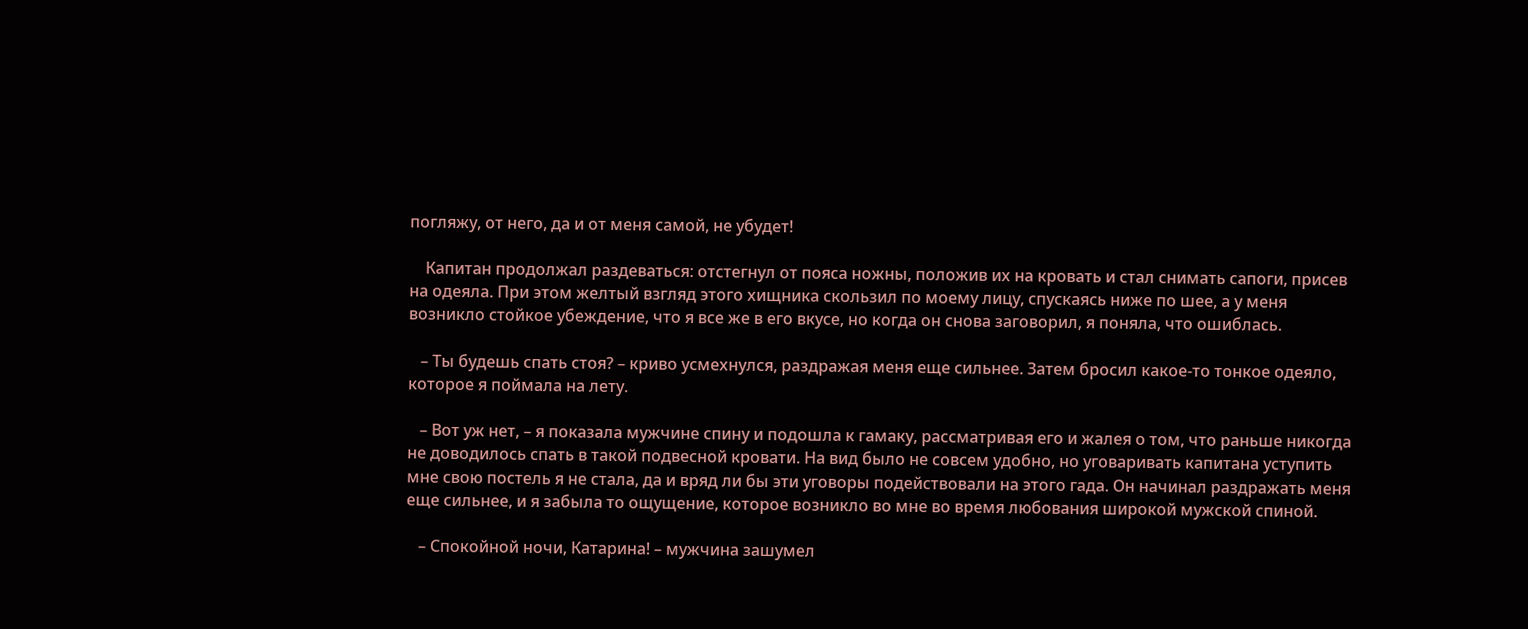погляжу, от него, да и от меня самой, не убудет!

    Капитан продолжал раздеваться: отстегнул от пояса ножны, положив их на кровать и стал снимать сапоги, присев на одеяла. При этом желтый взгляд этого хищника скользил по моему лицу, спускаясь ниже по шее, а у меня возникло стойкое убеждение, что я все же в его вкусе, но когда он снова заговорил, я поняла, что ошиблась.

   – Ты будешь спать стоя? – криво усмехнулся, раздражая меня еще сильнее. Затем бросил какое-то тонкое одеяло, которое я поймала на лету.

   – Вот уж нет, – я показала мужчине спину и подошла к гамаку, рассматривая его и жалея о том, что раньше никогда не доводилось спать в такой подвесной кровати. На вид было не совсем удобно, но уговаривать капитана уступить мне свою постель я не стала, да и вряд ли бы эти уговоры подействовали на этого гада. Он начинал раздражать меня еще сильнее, и я забыла то ощущение, которое возникло во мне во время любования широкой мужской спиной.

   – Спокойной ночи, Катарина! – мужчина зашумел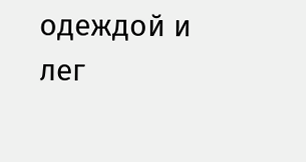одеждой и лег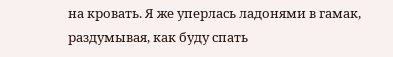на кровать. Я же уперлась ладонями в гамак, раздумывая, как буду спать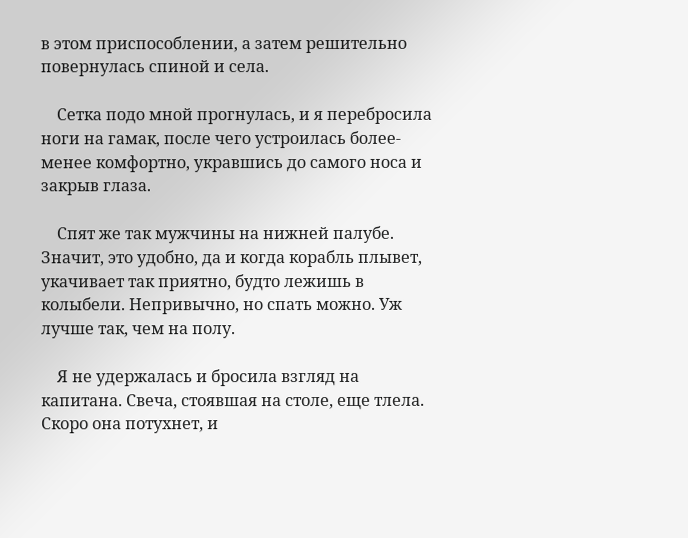в этом приспособлении, а затем решительно повернулась спиной и села.

    Сетка подо мной прогнулась, и я перебросила ноги на гамак, после чего устроилась более-менее комфортно, укравшись до самого носа и закрыв глаза.

    Спят же так мужчины на нижней палубе. Значит, это удобно, да и когда корабль плывет, укачивает так приятно, будто лежишь в колыбели. Непривычно, но спать можно. Уж лучше так, чем на полу.

    Я не удержалась и бросила взгляд на капитана. Свеча, стоявшая на столе, еще тлела. Скоро она потухнет, и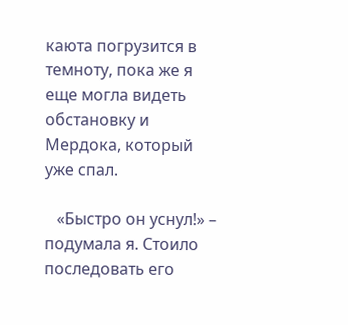каюта погрузится в темноту, пока же я еще могла видеть обстановку и Мердока, который уже спал.

   «Быстро он уснул!» – подумала я. Стоило последовать его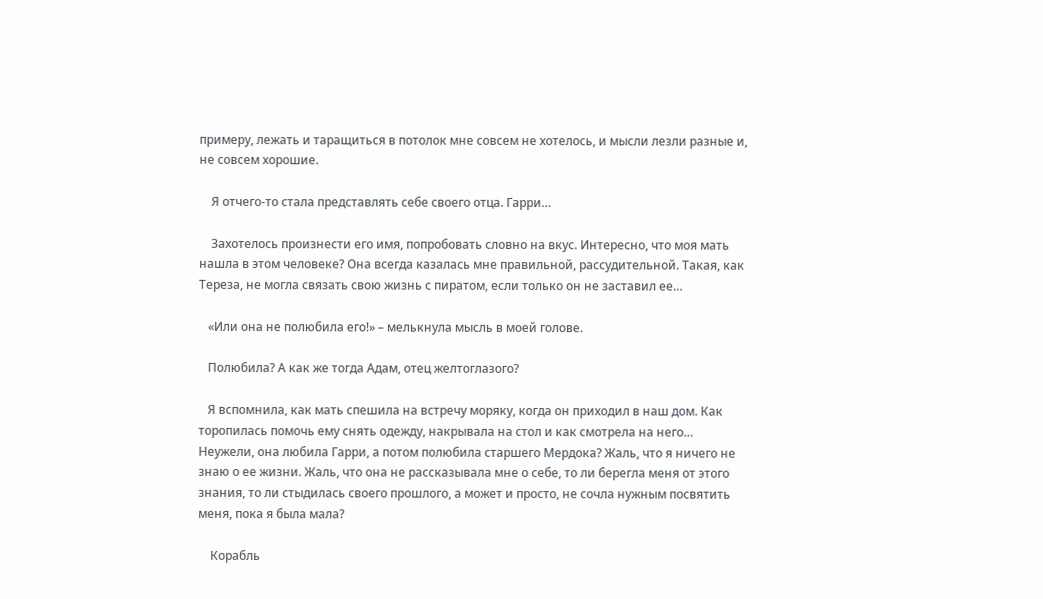примеру, лежать и таращиться в потолок мне совсем не хотелось, и мысли лезли разные и, не совсем хорошие.

    Я отчего-то стала представлять себе своего отца. Гарри…

    Захотелось произнести его имя, попробовать словно на вкус. Интересно, что моя мать нашла в этом человеке? Она всегда казалась мне правильной, рассудительной. Такая, как Тереза, не могла связать свою жизнь с пиратом, если только он не заставил ее…

   «Или она не полюбила его!» – мелькнула мысль в моей голове.

   Полюбила? А как же тогда Адам, отец желтоглазого?

   Я вспомнила, как мать спешила на встречу моряку, когда он приходил в наш дом. Как торопилась помочь ему снять одежду, накрывала на стол и как смотрела на него… Неужели, она любила Гарри, а потом полюбила старшего Мердока? Жаль, что я ничего не знаю о ее жизни. Жаль, что она не рассказывала мне о себе, то ли берегла меня от этого знания, то ли стыдилась своего прошлого, а может и просто, не сочла нужным посвятить меня, пока я была мала?

    Корабль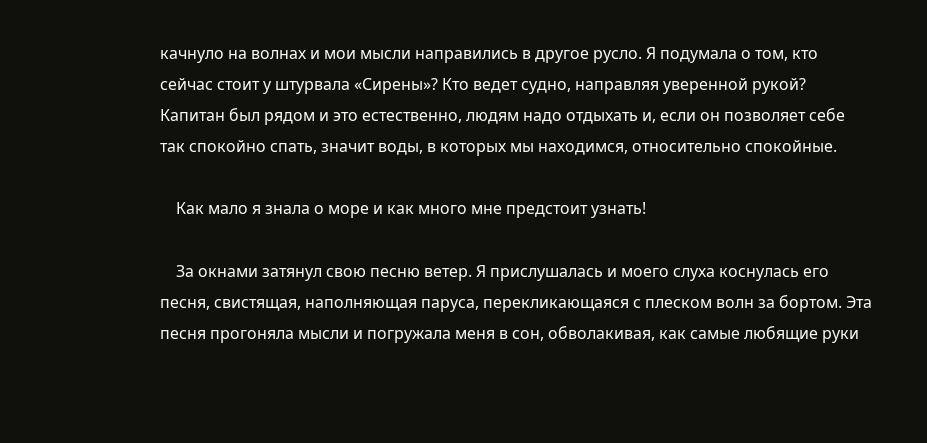качнуло на волнах и мои мысли направились в другое русло. Я подумала о том, кто сейчас стоит у штурвала «Сирены»? Кто ведет судно, направляя уверенной рукой? Капитан был рядом и это естественно, людям надо отдыхать и, если он позволяет себе так спокойно спать, значит воды, в которых мы находимся, относительно спокойные.

    Как мало я знала о море и как много мне предстоит узнать!

    За окнами затянул свою песню ветер. Я прислушалась и моего слуха коснулась его песня, свистящая, наполняющая паруса, перекликающаяся с плеском волн за бортом. Эта песня прогоняла мысли и погружала меня в сон, обволакивая, как самые любящие руки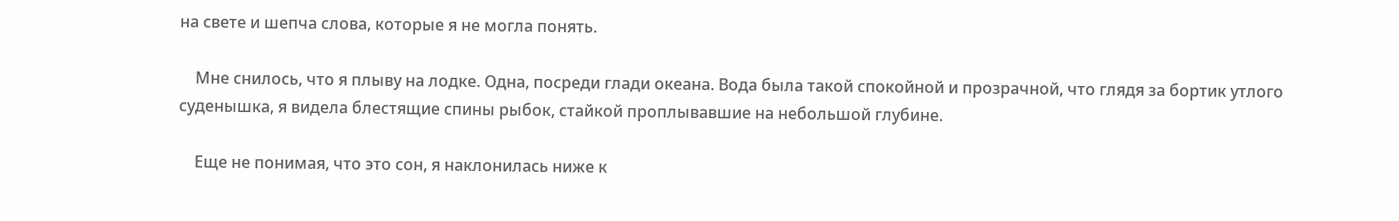на свете и шепча слова, которые я не могла понять.

    Мне снилось, что я плыву на лодке. Одна, посреди глади океана. Вода была такой спокойной и прозрачной, что глядя за бортик утлого суденышка, я видела блестящие спины рыбок, стайкой проплывавшие на небольшой глубине.

    Еще не понимая, что это сон, я наклонилась ниже к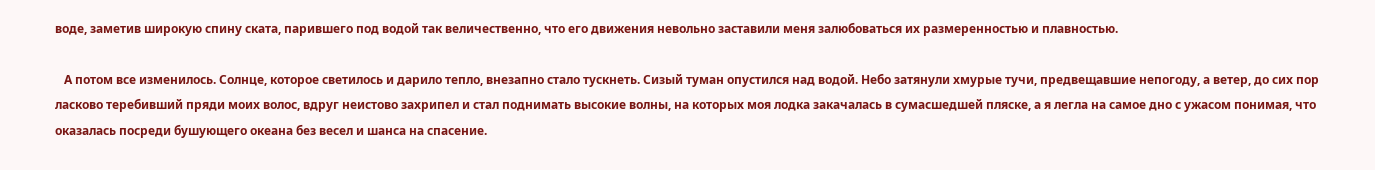воде, заметив широкую спину ската, парившего под водой так величественно, что его движения невольно заставили меня залюбоваться их размеренностью и плавностью.

   А потом все изменилось. Солнце, которое светилось и дарило тепло, внезапно стало тускнеть. Сизый туман опустился над водой. Небо затянули хмурые тучи, предвещавшие непогоду, а ветер, до сих пор ласково теребивший пряди моих волос, вдруг неистово захрипел и стал поднимать высокие волны, на которых моя лодка закачалась в сумасшедшей пляске, а я легла на самое дно с ужасом понимая, что оказалась посреди бушующего океана без весел и шанса на спасение.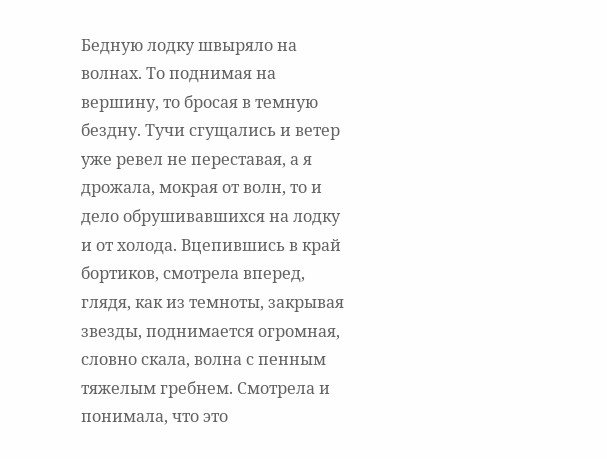Бедную лодку швыряло на волнах. То поднимая на вершину, то бросая в темную бездну. Тучи сгущались и ветер уже ревел не переставая, а я дрожала, мокрая от волн, то и дело обрушивавшихся на лодку и от холода. Вцепившись в край бортиков, смотрела вперед, глядя, как из темноты, закрывая звезды, поднимается огромная, словно скала, волна с пенным тяжелым гребнем. Смотрела и понимала, что это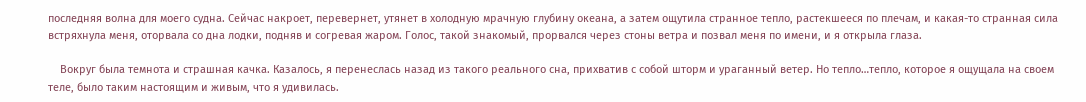последняя волна для моего судна. Сейчас накроет, перевернет, утянет в холодную мрачную глубину океана, а затем ощутила странное тепло, растекшееся по плечам, и какая-то странная сила встряхнула меня, оторвала со дна лодки, подняв и согревая жаром. Голос, такой знакомый, прорвался через стоны ветра и позвал меня по имени, и я открыла глаза.

    Вокруг была темнота и страшная качка. Казалось, я перенеслась назад из такого реального сна, прихватив с собой шторм и ураганный ветер. Но тепло…тепло, которое я ощущала на своем теле, было таким настоящим и живым, что я удивилась.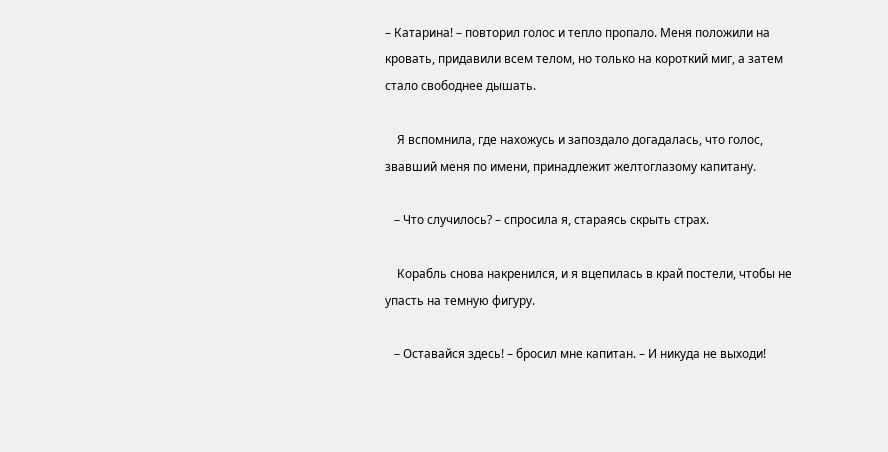– Катарина! – повторил голос и тепло пропало. Меня положили на кровать, придавили всем телом, но только на короткий миг, а затем стало свободнее дышать.

    Я вспомнила, где нахожусь и запоздало догадалась, что голос, звавший меня по имени, принадлежит желтоглазому капитану.

   – Что случилось? – спросила я, стараясь скрыть страх.

    Корабль снова накренился, и я вцепилась в край постели, чтобы не упасть на темную фигуру.

   – Оставайся здесь! – бросил мне капитан. – И никуда не выходи!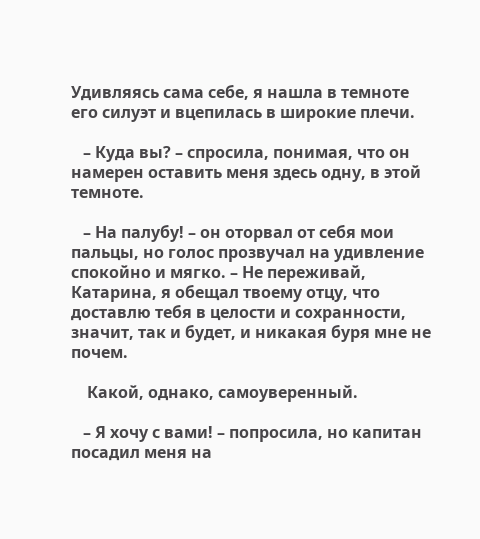Удивляясь сама себе, я нашла в темноте его силуэт и вцепилась в широкие плечи.

   – Куда вы? – спросила, понимая, что он намерен оставить меня здесь одну, в этой темноте.

   – На палубу! – он оторвал от себя мои пальцы, но голос прозвучал на удивление спокойно и мягко. – Не переживай, Катарина, я обещал твоему отцу, что доставлю тебя в целости и сохранности, значит, так и будет, и никакая буря мне не почем.

    Какой, однако, самоуверенный.

   – Я хочу с вами! – попросила, но капитан посадил меня на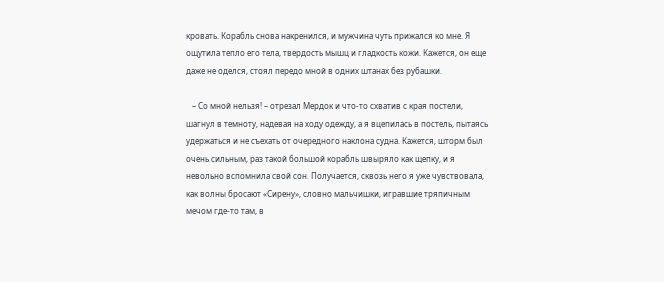кровать. Корабль снова накренился, и мужчина чуть прижался ко мне. Я ощутила тепло его тела, твердость мышц и гладкость кожи. Кажется, он еще даже не оделся, стоял передо мной в одних штанах без рубашки.

   – Со мной нельзя! – отрезал Мердок и что-то схватив с края постели, шагнул в темноту, надевая на ходу одежду, а я вцепилась в постель, пытаясь удержаться и не съехать от очередного наклона судна. Кажется, шторм был очень сильным, раз такой большой корабль швыряло как щепку, и я невольно вспомнила свой сон. Получается, сквозь него я уже чувствовала, как волны бросают «Сирену», словно мальчишки, игравшие тряпичным мечом где-то там, в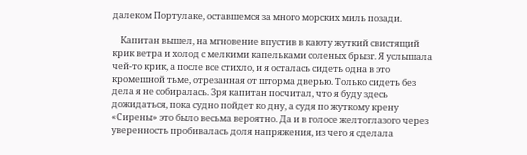далеком Портулаке, оставшемся за много морских миль позади.

    Капитан вышел, на мгновение впустив в каюту жуткий свистящий крик ветра и холод с мелкими капельками соленых брызг. Я услышала чей-то крик, а после все стихло, и я осталась сидеть одна в это кромешной тьме, отрезанная от шторма дверью. Только сидеть без дела я не собиралась. Зря капитан посчитал, что я буду здесь дожидаться, пока судно пойдет ко дну, а судя по жуткому крену «Сирены» это было весьма вероятно. Да и в голосе желтоглазого через уверенность пробивалась доля напряжения, из чего я сделала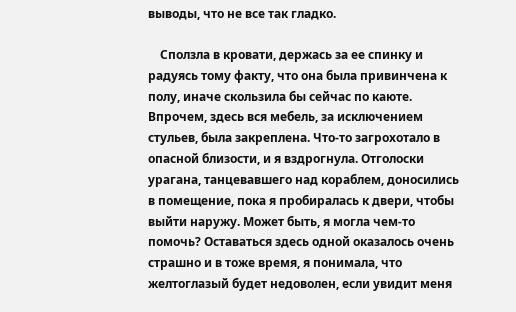выводы, что не все так гладко.

    Сползла в кровати, держась за ее спинку и радуясь тому факту, что она была привинчена к полу, иначе скользила бы сейчас по каюте. Впрочем, здесь вся мебель, за исключением стульев, была закреплена. Что-то загрохотало в опасной близости, и я вздрогнула. Отголоски урагана, танцевавшего над кораблем, доносились в помещение, пока я пробиралась к двери, чтобы выйти наружу. Может быть, я могла чем-то помочь? Оставаться здесь одной оказалось очень страшно и в тоже время, я понимала, что желтоглазый будет недоволен, если увидит меня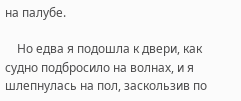на палубе.

    Но едва я подошла к двери, как судно подбросило на волнах, и я шлепнулась на пол, заскользив по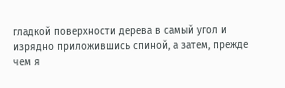гладкой поверхности дерева в самый угол и изрядно приложившись спиной, а затем, прежде чем я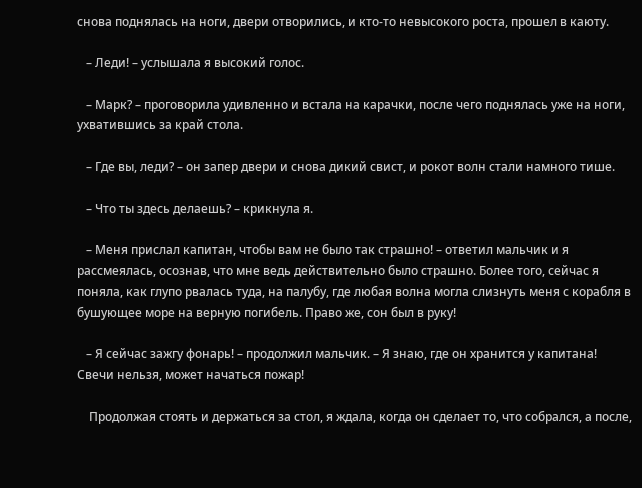снова поднялась на ноги, двери отворились, и кто-то невысокого роста, прошел в каюту.

   – Леди! – услышала я высокий голос.

   – Марк? – проговорила удивленно и встала на карачки, после чего поднялась уже на ноги, ухватившись за край стола.

   – Где вы, леди? – он запер двери и снова дикий свист, и рокот волн стали намного тише.

   – Что ты здесь делаешь? – крикнула я.

   – Меня прислал капитан, чтобы вам не было так страшно! – ответил мальчик и я рассмеялась, осознав, что мне ведь действительно было страшно. Более того, сейчас я поняла, как глупо рвалась туда, на палубу, где любая волна могла слизнуть меня с корабля в бушующее море на верную погибель. Право же, сон был в руку!

   – Я сейчас зажгу фонарь! – продолжил мальчик. – Я знаю, где он хранится у капитана! Свечи нельзя, может начаться пожар!

    Продолжая стоять и держаться за стол, я ждала, когда он сделает то, что собрался, а после,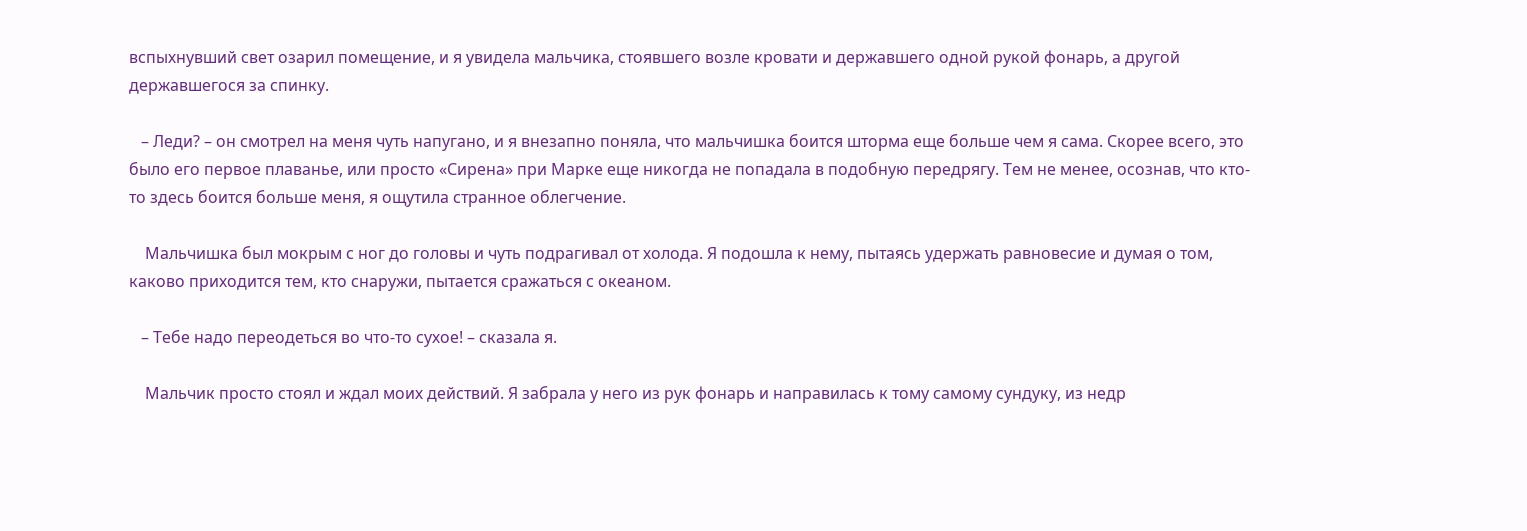вспыхнувший свет озарил помещение, и я увидела мальчика, стоявшего возле кровати и державшего одной рукой фонарь, а другой державшегося за спинку.

   – Леди? – он смотрел на меня чуть напугано, и я внезапно поняла, что мальчишка боится шторма еще больше чем я сама. Скорее всего, это было его первое плаванье, или просто «Сирена» при Марке еще никогда не попадала в подобную передрягу. Тем не менее, осознав, что кто-то здесь боится больше меня, я ощутила странное облегчение.

    Мальчишка был мокрым с ног до головы и чуть подрагивал от холода. Я подошла к нему, пытаясь удержать равновесие и думая о том, каково приходится тем, кто снаружи, пытается сражаться с океаном.

   – Тебе надо переодеться во что-то сухое! – сказала я.

    Мальчик просто стоял и ждал моих действий. Я забрала у него из рук фонарь и направилась к тому самому сундуку, из недр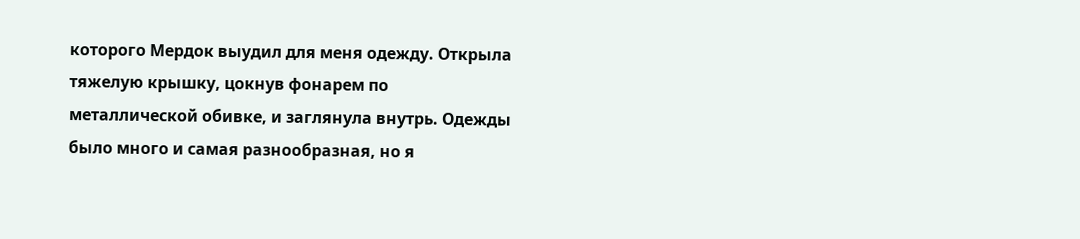которого Мердок выудил для меня одежду. Открыла тяжелую крышку, цокнув фонарем по металлической обивке, и заглянула внутрь. Одежды было много и самая разнообразная, но я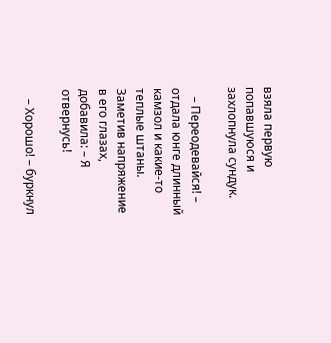взяла первую попавшуюся и захлопнула сундук.

   – Переодевайся! – отдала юнге длинный камзол и какие-то теплые штаны. Заметив напряжение в его глазах, добавила: – Я отвернусь!

   – Хорошо! – буркнул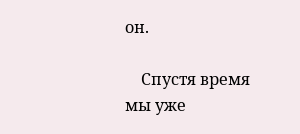он.

    Спустя время мы уже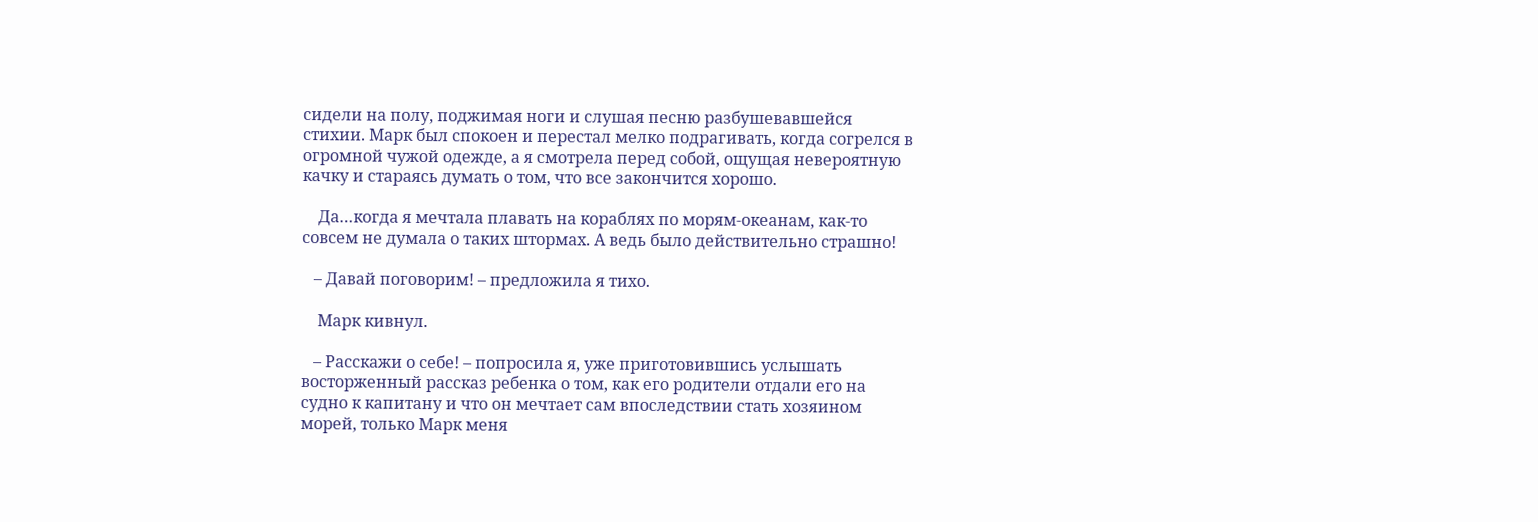сидели на полу, поджимая ноги и слушая песню разбушевавшейся стихии. Марк был спокоен и перестал мелко подрагивать, когда согрелся в огромной чужой одежде, а я смотрела перед собой, ощущая невероятную качку и стараясь думать о том, что все закончится хорошо.

    Да…когда я мечтала плавать на кораблях по морям-океанам, как-то совсем не думала о таких штормах. А ведь было действительно страшно!

   – Давай поговорим! – предложила я тихо.

    Марк кивнул.

   – Расскажи о себе! – попросила я, уже приготовившись услышать восторженный рассказ ребенка о том, как его родители отдали его на судно к капитану и что он мечтает сам впоследствии стать хозяином морей, только Марк меня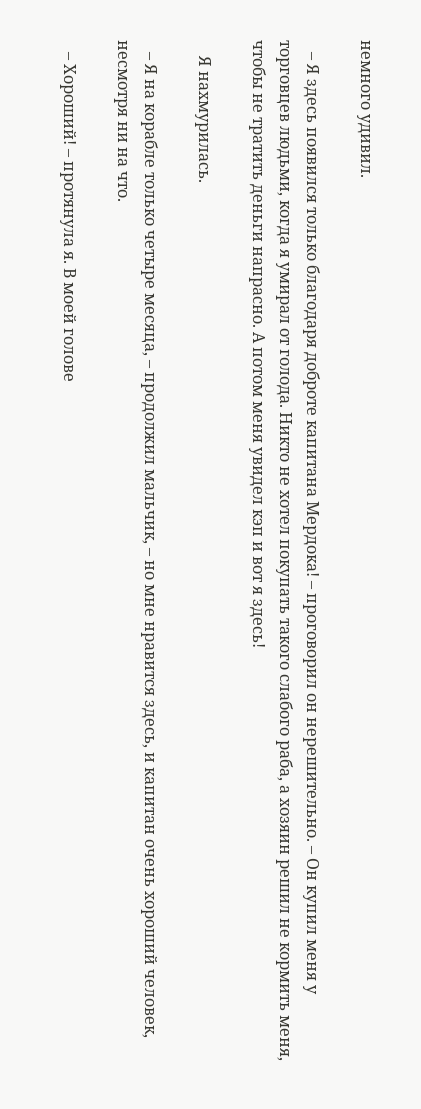немного удивил.

   – Я здесь появился только благодаря доброте капитана Мердока! – проговорил он нерешительно. – Он купил меня у торговцев людьми, когда я умирал от голода. Никто не хотел покупать такого слабого раба, а хозяин решил не кормить меня, чтобы не тратить деньги напрасно. А потом меня увидел кэп и вот я здесь!

    Я нахмурилась.

   – Я на корабле только четыре месяца, – продолжил мальчик, – но мне нравится здесь, и капитан очень хороший человек, несмотря ни на что.

   – Хороший! – протянула я. В моей голове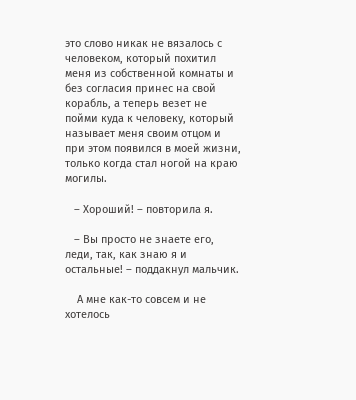это слово никак не вязалось с человеком, который похитил меня из собственной комнаты и без согласия принес на свой корабль, а теперь везет не пойми куда к человеку, который называет меня своим отцом и при этом появился в моей жизни, только когда стал ногой на краю могилы.

   – Хороший! – повторила я.

   – Вы просто не знаете его, леди, так, как знаю я и остальные! – поддакнул мальчик.

    А мне как-то совсем и не хотелось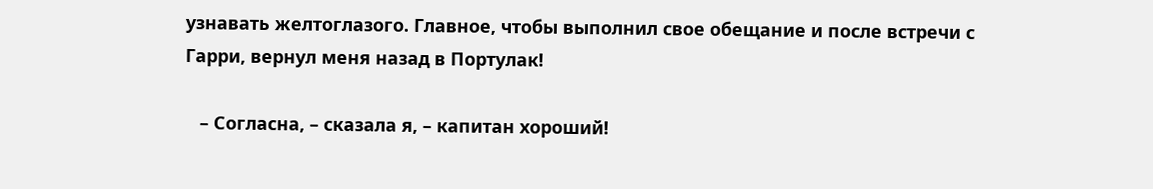узнавать желтоглазого. Главное, чтобы выполнил свое обещание и после встречи с Гарри, вернул меня назад в Портулак!

   – Согласна, – сказала я, – капитан хороший!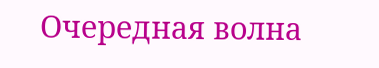Очередная волна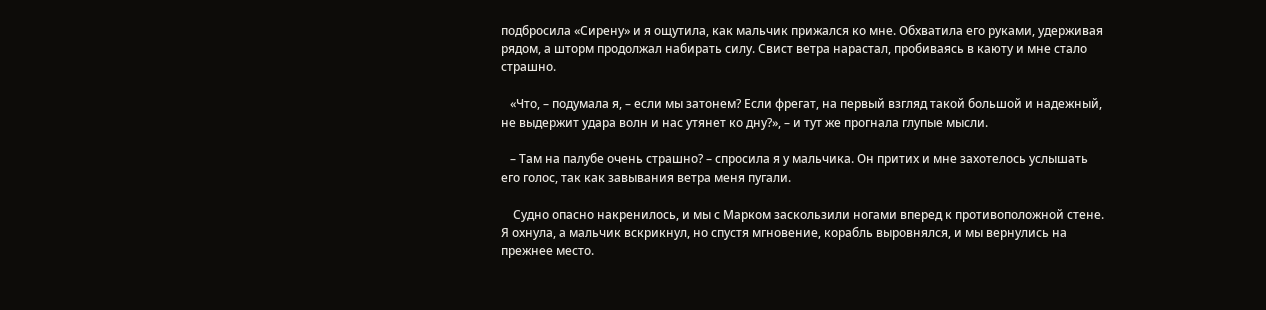подбросила «Сирену» и я ощутила, как мальчик прижался ко мне. Обхватила его руками, удерживая рядом, а шторм продолжал набирать силу. Свист ветра нарастал, пробиваясь в каюту и мне стало страшно.

   «Что, – подумала я, – если мы затонем? Если фрегат, на первый взгляд такой большой и надежный, не выдержит удара волн и нас утянет ко дну?», – и тут же прогнала глупые мысли.

   – Там на палубе очень страшно? – спросила я у мальчика. Он притих и мне захотелось услышать его голос, так как завывания ветра меня пугали.

    Судно опасно накренилось, и мы с Марком заскользили ногами вперед к противоположной стене. Я охнула, а мальчик вскрикнул, но спустя мгновение, корабль выровнялся, и мы вернулись на прежнее место.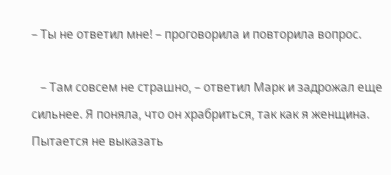– Ты не ответил мне! – проговорила и повторила вопрос.

   – Там совсем не страшно, – ответил Марк и задрожал еще сильнее. Я поняла, что он храбриться, так как я женщина. Пытается не выказать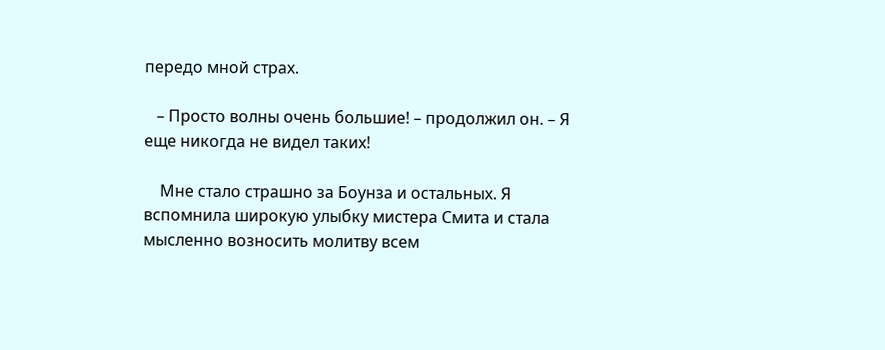передо мной страх.

   – Просто волны очень большие! – продолжил он. – Я еще никогда не видел таких!

    Мне стало страшно за Боунза и остальных. Я вспомнила широкую улыбку мистера Смита и стала мысленно возносить молитву всем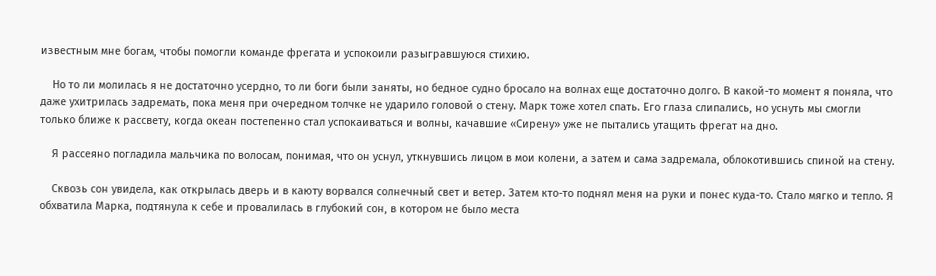известным мне богам, чтобы помогли команде фрегата и успокоили разыгравшуюся стихию.

    Но то ли молилась я не достаточно усердно, то ли боги были заняты, но бедное судно бросало на волнах еще достаточно долго. В какой-то момент я поняла, что даже ухитрилась задремать, пока меня при очередном толчке не ударило головой о стену. Марк тоже хотел спать. Его глаза слипались, но уснуть мы смогли только ближе к рассвету, когда океан постепенно стал успокаиваться и волны, качавшие «Сирену» уже не пытались утащить фрегат на дно.

    Я рассеяно погладила мальчика по волосам, понимая, что он уснул, уткнувшись лицом в мои колени, а затем и сама задремала, облокотившись спиной на стену.

    Сквозь сон увидела, как открылась дверь и в каюту ворвался солнечный свет и ветер. Затем кто-то поднял меня на руки и понес куда-то. Стало мягко и тепло. Я обхватила Марка, подтянула к себе и провалилась в глубокий сон, в котором не было места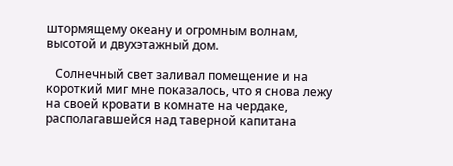штормящему океану и огромным волнам, высотой и двухэтажный дом.

   Солнечный свет заливал помещение и на короткий миг мне показалось, что я снова лежу на своей кровати в комнате на чердаке, располагавшейся над таверной капитана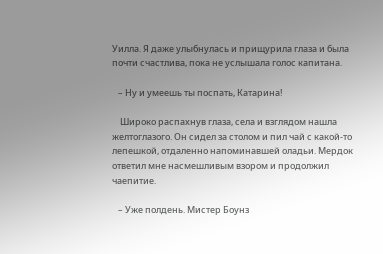Уилла. Я даже улыбнулась и прищурила глаза и была почти счастлива, пока не услышала голос капитана.

   – Ну и умеешь ты поспать, Катарина!

    Широко распахнув глаза, села и взглядом нашла желтоглазого. Он сидел за столом и пил чай с какой-то лепешкой, отдаленно напоминавшей оладьи. Мердок ответил мне насмешливым взором и продолжил чаепитие.

   – Уже полдень. Мистер Боунз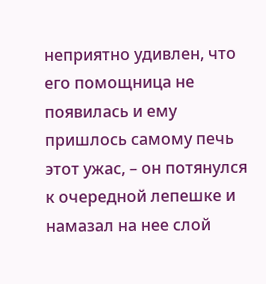неприятно удивлен, что его помощница не появилась и ему пришлось самому печь этот ужас, – он потянулся к очередной лепешке и намазал на нее слой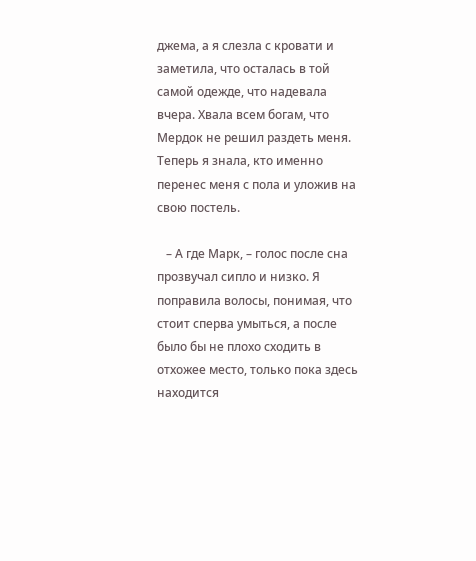джема, а я слезла с кровати и заметила, что осталась в той самой одежде, что надевала вчера. Хвала всем богам, что Мердок не решил раздеть меня. Теперь я знала, кто именно перенес меня с пола и уложив на свою постель.

   – А где Марк, – голос после сна прозвучал сипло и низко. Я поправила волосы, понимая, что стоит сперва умыться, а после было бы не плохо сходить в отхожее место, только пока здесь находится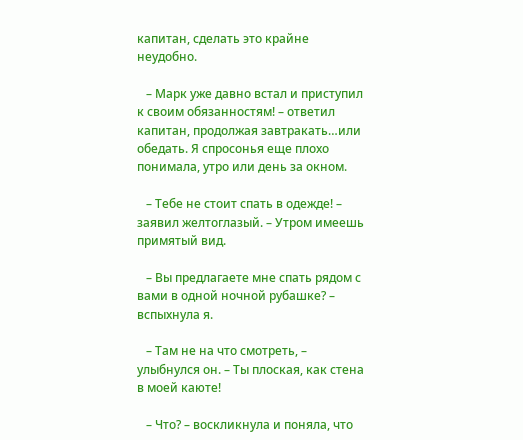капитан, сделать это крайне неудобно.

   – Марк уже давно встал и приступил к своим обязанностям! – ответил капитан, продолжая завтракать…или обедать. Я спросонья еще плохо понимала, утро или день за окном.

   – Тебе не стоит спать в одежде! – заявил желтоглазый. – Утром имеешь примятый вид.

   – Вы предлагаете мне спать рядом с вами в одной ночной рубашке? – вспыхнула я.

   – Там не на что смотреть, – улыбнулся он. – Ты плоская, как стена в моей каюте!

   – Что? – воскликнула и поняла, что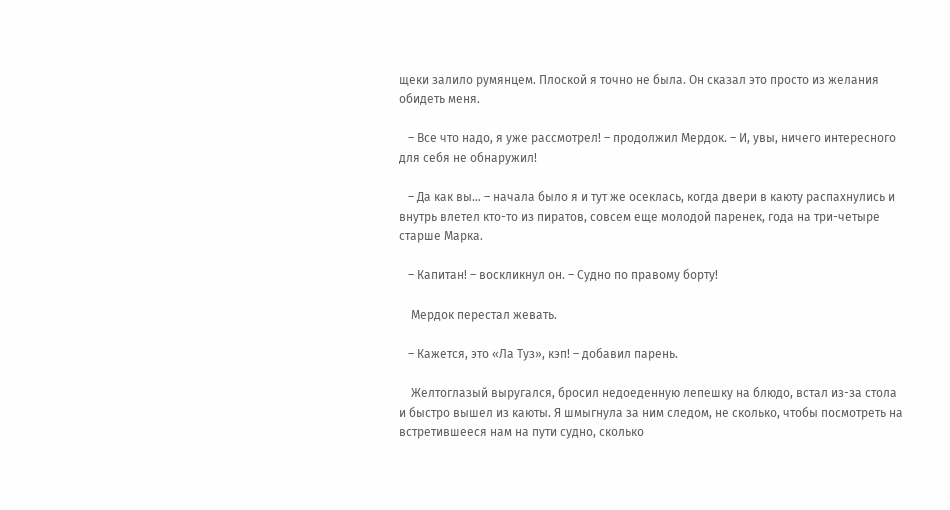щеки залило румянцем. Плоской я точно не была. Он сказал это просто из желания обидеть меня.

   – Все что надо, я уже рассмотрел! – продолжил Мердок. – И, увы, ничего интересного для себя не обнаружил!

   – Да как вы… – начала было я и тут же осеклась, когда двери в каюту распахнулись и внутрь влетел кто-то из пиратов, совсем еще молодой паренек, года на три-четыре старше Марка.

   – Капитан! – воскликнул он. – Судно по правому борту!

    Мердок перестал жевать.

   – Кажется, это «Ла Туз», кэп! – добавил парень.

    Желтоглазый выругался, бросил недоеденную лепешку на блюдо, встал из-за стола и быстро вышел из каюты. Я шмыгнула за ним следом, не сколько, чтобы посмотреть на встретившееся нам на пути судно, сколько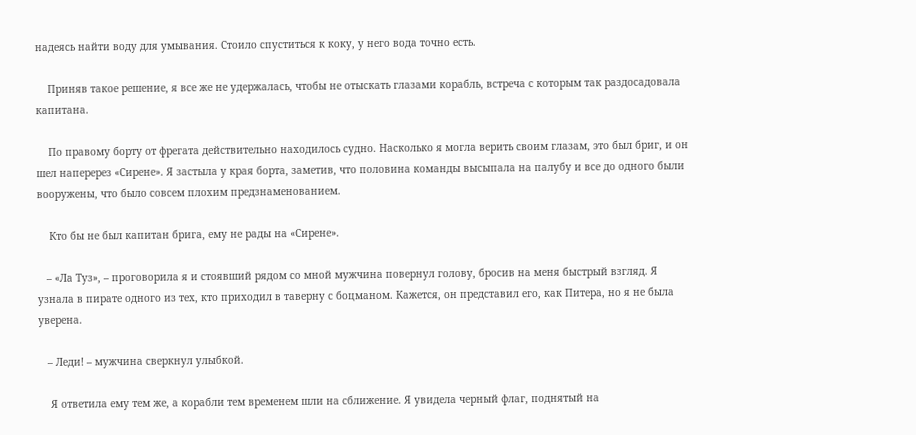надеясь найти воду для умывания. Стоило спуститься к коку, у него вода точно есть.

    Приняв такое решение, я все же не удержалась, чтобы не отыскать глазами корабль, встреча с которым так раздосадовала капитана.

    По правому борту от фрегата действительно находилось судно. Насколько я могла верить своим глазам, это был бриг, и он шел наперерез «Сирене». Я застыла у края борта, заметив, что половина команды высыпала на палубу и все до одного были вооружены, что было совсем плохим предзнаменованием.

    Кто бы не был капитан брига, ему не рады на «Сирене».

   – «Ла Туз», – проговорила я и стоявший рядом со мной мужчина повернул голову, бросив на меня быстрый взгляд. Я узнала в пирате одного из тех, кто приходил в таверну с боцманом. Кажется, он представил его, как Питера, но я не была уверена.

   – Леди! – мужчина сверкнул улыбкой.

    Я ответила ему тем же, а корабли тем временем шли на сближение. Я увидела черный флаг, поднятый на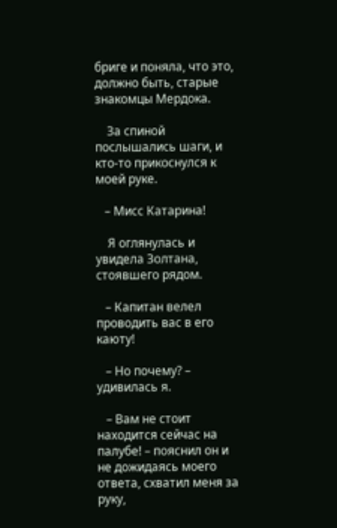бриге и поняла, что это, должно быть, старые знакомцы Мердока.

    За спиной послышались шаги, и кто-то прикоснулся к моей руке.

   – Мисс Катарина!

    Я оглянулась и увидела Золтана, стоявшего рядом.

   – Капитан велел проводить вас в его каюту!

   – Но почему? – удивилась я.

   – Вам не стоит находится сейчас на палубе! – пояснил он и не дожидаясь моего ответа, схватил меня за руку,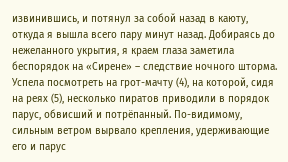извинившись, и потянул за собой назад в каюту, откуда я вышла всего пару минут назад. Добираясь до нежеланного укрытия, я краем глаза заметила беспорядок на «Сирене» – следствие ночного шторма. Успела посмотреть на грот-мачту (4), на которой, сидя на реях (5), несколько пиратов приводили в порядок парус, обвисший и потрёпанный. По-видимому, сильным ветром вырвало крепления, удерживающие его и парус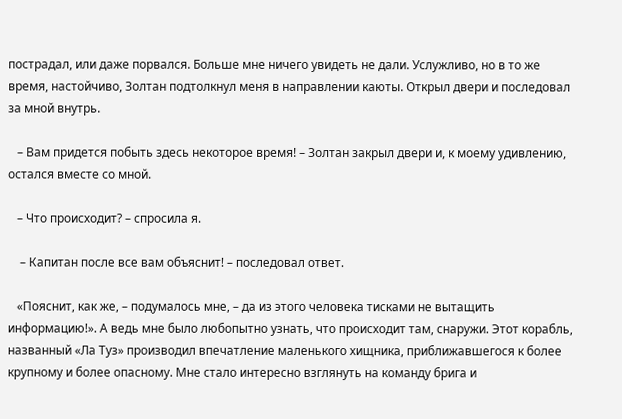пострадал, или даже порвался. Больше мне ничего увидеть не дали. Услужливо, но в то же время, настойчиво, Золтан подтолкнул меня в направлении каюты. Открыл двери и последовал за мной внутрь.

   – Вам придется побыть здесь некоторое время! – Золтан закрыл двери и, к моему удивлению, остался вместе со мной.

   – Что происходит? – спросила я.

    – Капитан после все вам объяснит! – последовал ответ.

   «Пояснит, как же, – подумалось мне, – да из этого человека тисками не вытащить информацию!». А ведь мне было любопытно узнать, что происходит там, снаружи. Этот корабль, названный «Ла Туз» производил впечатление маленького хищника, приближавшегося к более крупному и более опасному. Мне стало интересно взглянуть на команду брига и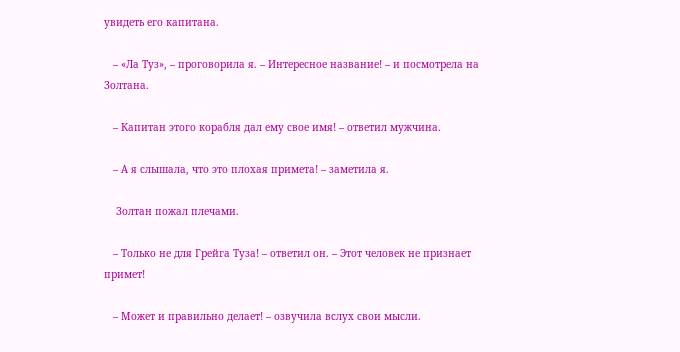увидеть его капитана.

   – «Ла Туз», – проговорила я. – Интересное название! – и посмотрела на Золтана.

   – Капитан этого корабля дал ему свое имя! – ответил мужчина.

   – А я слышала, что это плохая примета! – заметила я.

    Золтан пожал плечами.

   – Только не для Грейга Туза! – ответил он. – Этот человек не признает примет!

   – Может и правильно делает! – озвучила вслух свои мысли.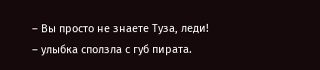– Вы просто не знаете Туза, леди! – улыбка сползла с губ пирата.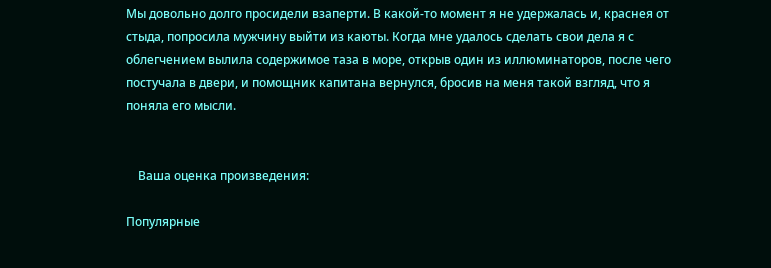Мы довольно долго просидели взаперти. В какой-то момент я не удержалась и, краснея от стыда, попросила мужчину выйти из каюты. Когда мне удалось сделать свои дела я с облегчением вылила содержимое таза в море, открыв один из иллюминаторов, после чего постучала в двери, и помощник капитана вернулся, бросив на меня такой взгляд, что я поняла его мысли.


    Ваша оценка произведения:

Популярные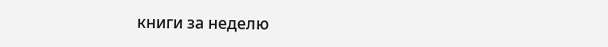книги за неделю